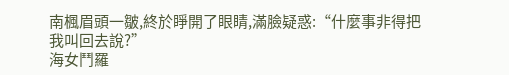南楓眉頭一皺,終於睜開了眼睛,滿臉疑惑:“什麼事非得把我叫回去說?”
海女鬥羅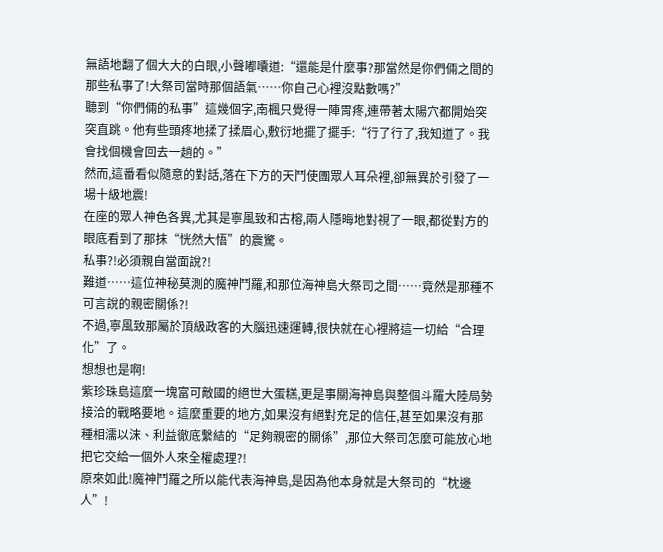無語地翻了個大大的白眼,小聲嘟囔道:“還能是什麼事?那當然是你們倆之間的那些私事了!大祭司當時那個語氣……你自己心裡沒點數嗎?”
聽到“你們倆的私事”這幾個字,南楓只覺得一陣胃疼,連帶著太陽穴都開始突突直跳。他有些頭疼地揉了揉眉心,敷衍地擺了擺手:“行了行了,我知道了。我會找個機會回去一趟的。”
然而,這番看似隨意的對話,落在下方的天鬥使團眾人耳朵裡,卻無異於引發了一場十級地震!
在座的眾人神色各異,尤其是寧風致和古榕,兩人隱晦地對視了一眼,都從對方的眼底看到了那抹“恍然大悟”的震驚。
私事?!必須親自當面說?!
難道……這位神秘莫測的魔神鬥羅,和那位海神島大祭司之間……竟然是那種不可言說的親密關係?!
不過,寧風致那屬於頂級政客的大腦迅速運轉,很快就在心裡將這一切給“合理化”了。
想想也是啊!
紫珍珠島這麼一塊富可敵國的絕世大蛋糕,更是事關海神島與整個斗羅大陸局勢接洽的戰略要地。這麼重要的地方,如果沒有絕對充足的信任,甚至如果沒有那種相濡以沫、利益徹底繫結的“足夠親密的關係”,那位大祭司怎麼可能放心地把它交給一個外人來全權處理?!
原來如此!魔神鬥羅之所以能代表海神島,是因為他本身就是大祭司的“枕邊人”!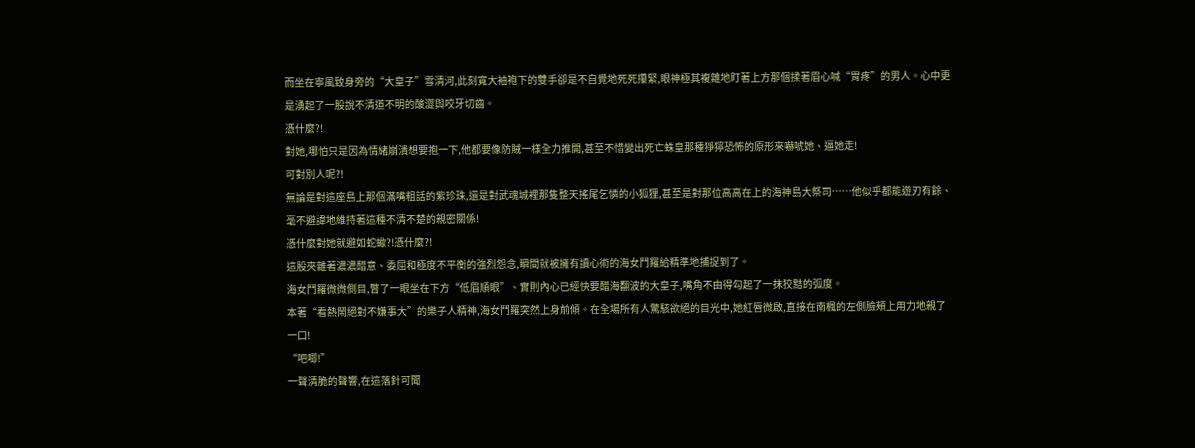而坐在寧風致身旁的“大皇子”雪清河,此刻寬大袖袍下的雙手卻是不自覺地死死攥緊,眼神極其複雜地盯著上方那個揉著眉心喊“胃疼”的男人。心中更是湧起了一股說不清道不明的酸澀與咬牙切齒。
憑什麼?!
對她,哪怕只是因為情緒崩潰想要抱一下,他都要像防賊一樣全力推開,甚至不惜變出死亡蛛皇那種猙獰恐怖的原形來嚇唬她、逼她走!
可對別人呢?!
無論是對這座島上那個滿嘴粗話的紫珍珠,還是對武魂城裡那隻整天搖尾乞憐的小狐狸,甚至是對那位高高在上的海神島大祭司……他似乎都能遊刃有餘、毫不避諱地維持著這種不清不楚的親密關係!
憑什麼對她就避如蛇蠍?!憑什麼?!
這股夾雜著濃濃醋意、委屈和極度不平衡的強烈怨念,瞬間就被擁有讀心術的海女鬥羅給精準地捕捉到了。
海女鬥羅微微側目,瞥了一眼坐在下方“低眉順眼”、實則內心已經快要醋海翻波的大皇子,嘴角不由得勾起了一抹狡黠的弧度。
本著“看熱鬧絕對不嫌事大”的樂子人精神,海女鬥羅突然上身前傾。在全場所有人驚駭欲絕的目光中,她紅唇微啟,直接在南楓的左側臉頰上用力地親了一口!
“吧唧!”
一聲清脆的聲響,在這落針可聞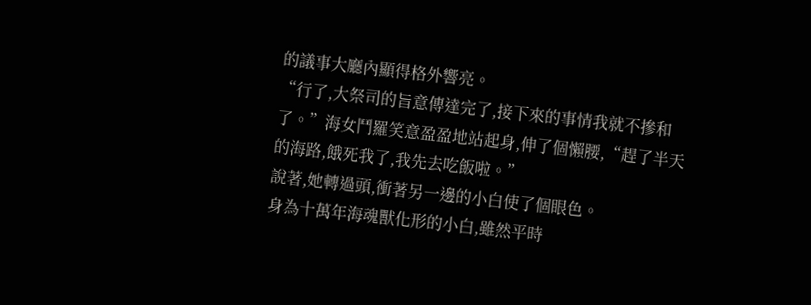的議事大廳內顯得格外響亮。
“行了,大祭司的旨意傳達完了,接下來的事情我就不摻和了。”海女鬥羅笑意盈盈地站起身,伸了個懶腰,“趕了半天的海路,餓死我了,我先去吃飯啦。”
說著,她轉過頭,衝著另一邊的小白使了個眼色。
身為十萬年海魂獸化形的小白,雖然平時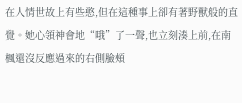在人情世故上有些憨,但在這種事上卻有著野獸般的直覺。她心領神會地“哦”了一聲,也立刻湊上前,在南楓還沒反應過來的右側臉頰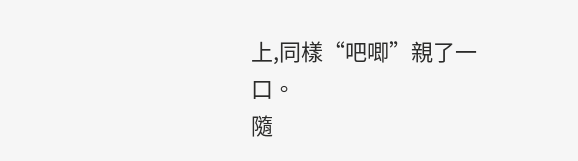上,同樣“吧唧”親了一口。
隨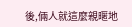後,倆人就這麼親暱地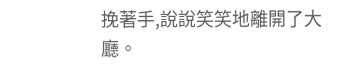挽著手,說說笑笑地離開了大廳。